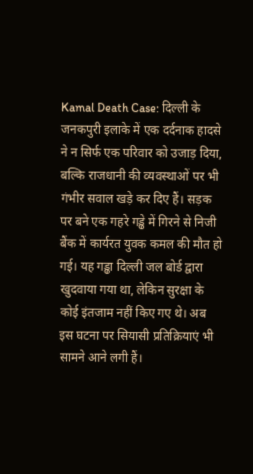Kamal Death Case: दिल्ली के जनकपुरी इलाके में एक दर्दनाक हादसे ने न सिर्फ एक परिवार को उजाड़ दिया, बल्कि राजधानी की व्यवस्थाओं पर भी गंभीर सवाल खड़े कर दिए हैं। सड़क पर बने एक गहरे गड्ढे में गिरने से निजी बैंक में कार्यरत युवक कमल की मौत हो गई। यह गड्ढा दिल्ली जल बोर्ड द्वारा खुदवाया गया था, लेकिन सुरक्षा के कोई इंतजाम नहीं किए गए थे। अब इस घटना पर सियासी प्रतिक्रियाएं भी सामने आने लगी हैं।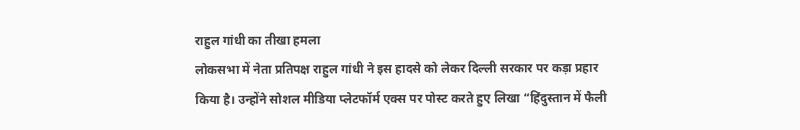राहुल गांधी का तीखा हमला
लोकसभा में नेता प्रतिपक्ष राहुल गांधी ने इस हादसे को लेकर दिल्ली सरकार पर कड़ा प्रहार किया है। उन्होंने सोशल मीडिया प्लेटफॉर्म एक्स पर पोस्ट करते हुए लिखा “हिंदुस्तान में फैली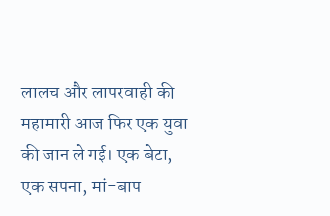लालच और लापरवाही की महामारी आज फिर एक युवा की जान ले गई। एक बेटा, एक सपना, मां-बाप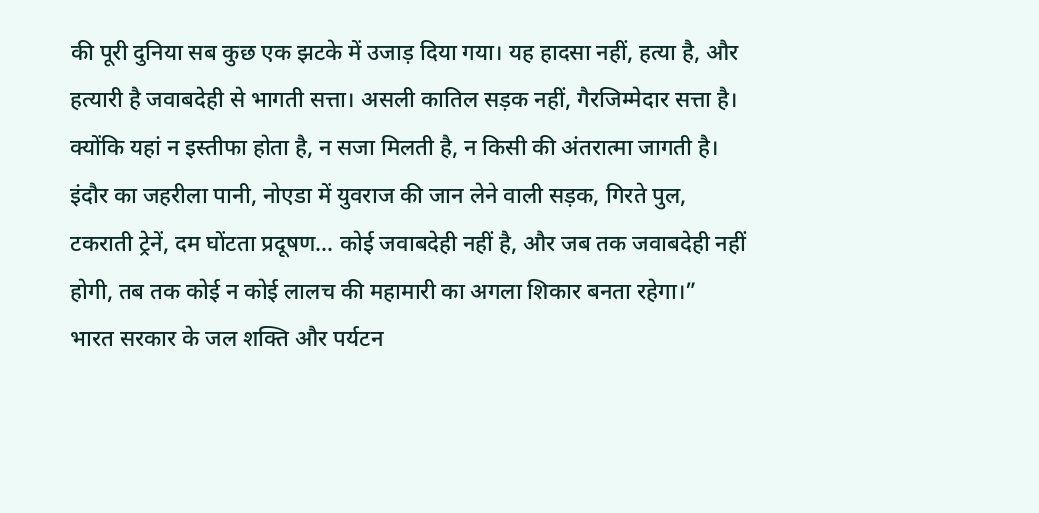की पूरी दुनिया सब कुछ एक झटके में उजाड़ दिया गया। यह हादसा नहीं, हत्या है, और हत्यारी है जवाबदेही से भागती सत्ता। असली कातिल सड़क नहीं, गैरजिम्मेदार सत्ता है। क्योंकि यहां न इस्तीफा होता है, न सजा मिलती है, न किसी की अंतरात्मा जागती है। इंदौर का जहरीला पानी, नोएडा में युवराज की जान लेने वाली सड़क, गिरते पुल, टकराती ट्रेनें, दम घोंटता प्रदूषण… कोई जवाबदेही नहीं है, और जब तक जवाबदेही नहीं होगी, तब तक कोई न कोई लालच की महामारी का अगला शिकार बनता रहेगा।”
भारत सरकार के जल शक्ति और पर्यटन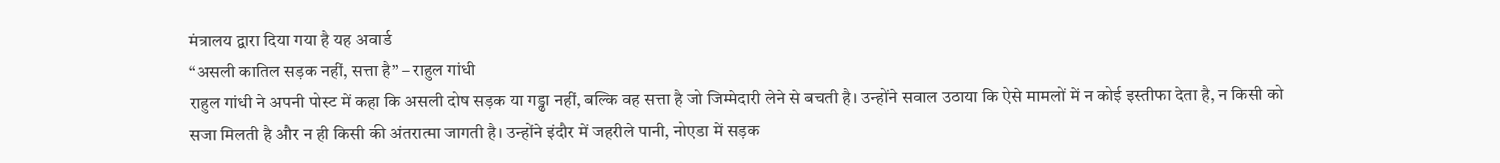मंत्रालय द्वारा दिया गया है यह अवार्ड
“असली कातिल सड़क नहीं, सत्ता है” – राहुल गांधी
राहुल गांधी ने अपनी पोस्ट में कहा कि असली दोष सड़क या गड्ढा नहीं, बल्कि वह सत्ता है जो जिम्मेदारी लेने से बचती है। उन्होंने सवाल उठाया कि ऐसे मामलों में न कोई इस्तीफा देता है, न किसी को सजा मिलती है और न ही किसी की अंतरात्मा जागती है। उन्होंने इंदौर में जहरीले पानी, नोएडा में सड़क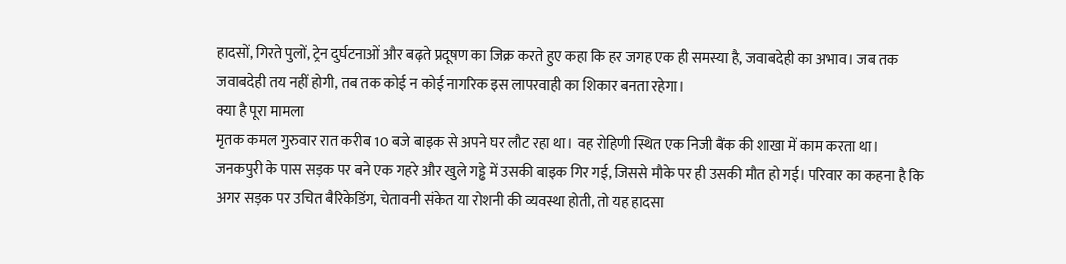हादसों, गिरते पुलों, ट्रेन दुर्घटनाओं और बढ़ते प्रदूषण का जिक्र करते हुए कहा कि हर जगह एक ही समस्या है, जवाबदेही का अभाव। जब तक जवाबदेही तय नहीं होगी, तब तक कोई न कोई नागरिक इस लापरवाही का शिकार बनता रहेगा।
क्या है पूरा मामला
मृतक कमल गुरुवार रात करीब 10 बजे बाइक से अपने घर लौट रहा था। वह रोहिणी स्थित एक निजी बैंक की शाखा में काम करता था। जनकपुरी के पास सड़क पर बने एक गहरे और खुले गड्ढे में उसकी बाइक गिर गई, जिससे मौके पर ही उसकी मौत हो गई। परिवार का कहना है कि अगर सड़क पर उचित बैरिकेडिंग, चेतावनी संकेत या रोशनी की व्यवस्था होती, तो यह हादसा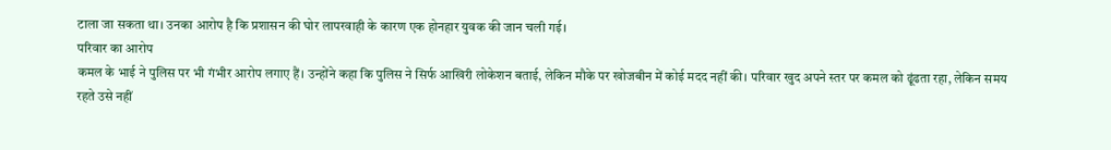टाला जा सकता था। उनका आरोप है कि प्रशासन की घोर लापरवाही के कारण एक होनहार युवक की जान चली गई।
परिवार का आरोप
कमल के भाई ने पुलिस पर भी गंभीर आरोप लगाए हैं। उन्होंने कहा कि पुलिस ने सिर्फ आखिरी लोकेशन बताई, लेकिन मौके पर खोजबीन में कोई मदद नहीं की। परिवार खुद अपने स्तर पर कमल को ढूंढता रहा, लेकिन समय रहते उसे नहीं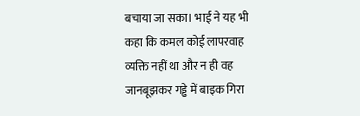बचाया जा सका। भाई ने यह भी कहा कि कमल कोई लापरवाह व्यक्ति नहीं था और न ही वह जानबूझकर गड्ढे में बाइक गिरा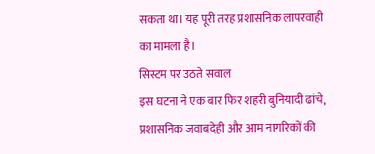सकता था। यह पूरी तरह प्रशासनिक लापरवाही का मामला है।
सिस्टम पर उठते सवाल
इस घटना ने एक बार फिर शहरी बुनियादी ढांचे, प्रशासनिक जवाबदेही और आम नागरिकों की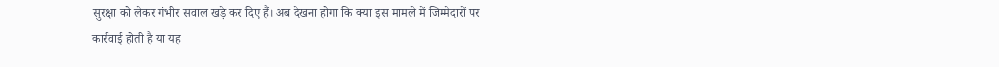सुरक्षा को लेकर गंभीर सवाल खड़े कर दिए हैं। अब देखना होगा कि क्या इस मामले में जिम्मेदारों पर कार्रवाई होती है या यह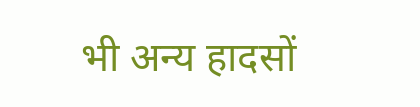भी अन्य हादसों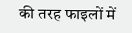की तरह फाइलों में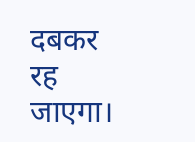दबकर रह जाएगा।